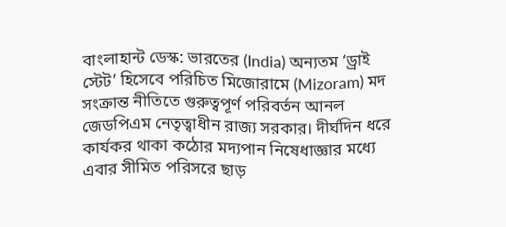বাংলাহান্ট ডেস্ক: ভারতের (India) অন্যতম ‘ড্রাই স্টেট’ হিসেবে পরিচিত মিজোরামে (Mizoram) মদ সংক্রান্ত নীতিতে গুরুত্বপূর্ণ পরিবর্তন আনল জেডপিএম নেতৃত্বাধীন রাজ্য সরকার। দীর্ঘদিন ধরে কার্যকর থাকা কঠোর মদ্যপান নিষেধাজ্ঞার মধ্যে এবার সীমিত পরিসরে ছাড়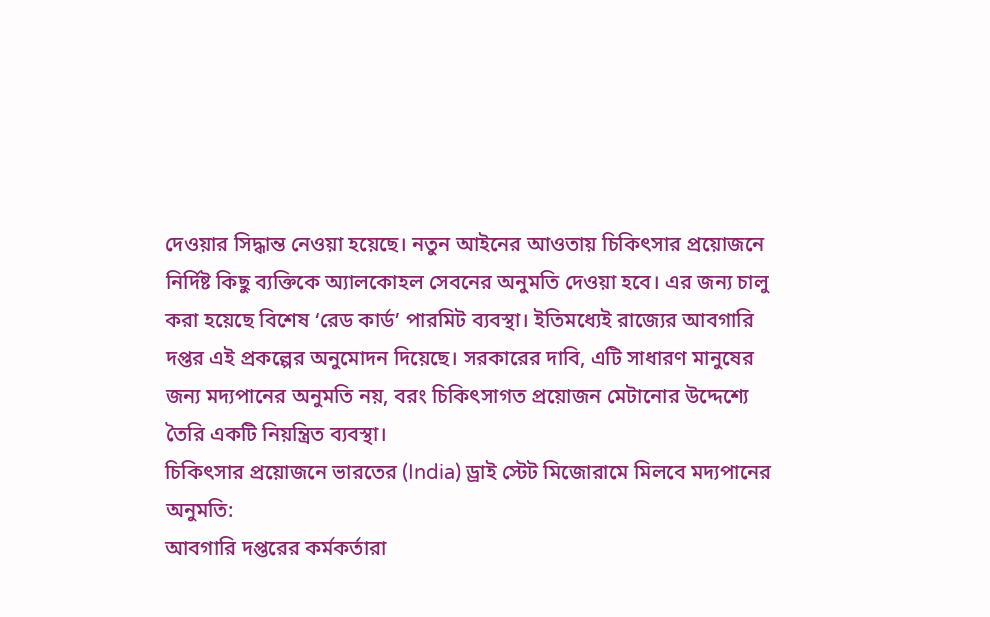দেওয়ার সিদ্ধান্ত নেওয়া হয়েছে। নতুন আইনের আওতায় চিকিৎসার প্রয়োজনে নির্দিষ্ট কিছু ব্যক্তিকে অ্যালকোহল সেবনের অনুমতি দেওয়া হবে। এর জন্য চালু করা হয়েছে বিশেষ ‘রেড কার্ড’ পারমিট ব্যবস্থা। ইতিমধ্যেই রাজ্যের আবগারি দপ্তর এই প্রকল্পের অনুমোদন দিয়েছে। সরকারের দাবি, এটি সাধারণ মানুষের জন্য মদ্যপানের অনুমতি নয়, বরং চিকিৎসাগত প্রয়োজন মেটানোর উদ্দেশ্যে তৈরি একটি নিয়ন্ত্রিত ব্যবস্থা।
চিকিৎসার প্রয়োজনে ভারতের (India) ড্রাই স্টেট মিজোরামে মিলবে মদ্যপানের অনুমতি:
আবগারি দপ্তরের কর্মকর্তারা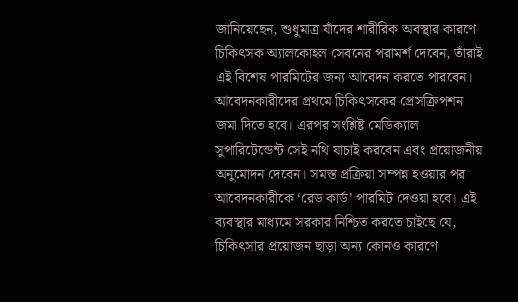জানিয়েছেন, শুধুমাত্র যাঁদের শারীরিক অবস্থার কারণে চিকিৎসক অ্যালকোহল সেবনের পরামর্শ দেবেন, তাঁরাই এই বিশেষ পারমিটের জন্য আবেদন করতে পারবেন। আবেদনকারীদের প্রথমে চিকিৎসকের প্রেসক্রিপশন জমা দিতে হবে। এরপর সংশ্লিষ্ট মেডিক্যাল সুপারিটেন্ডেন্ট সেই নথি যাচাই করবেন এবং প্রয়োজনীয় অনুমোদন দেবেন। সমস্ত প্রক্রিয়া সম্পন্ন হওয়ার পর আবেদনকারীকে ‘রেড কার্ড’ পারমিট দেওয়া হবে। এই ব্যবস্থার মাধ্যমে সরকার নিশ্চিত করতে চাইছে যে, চিকিৎসার প্রয়োজন ছাড়া অন্য কোনও কারণে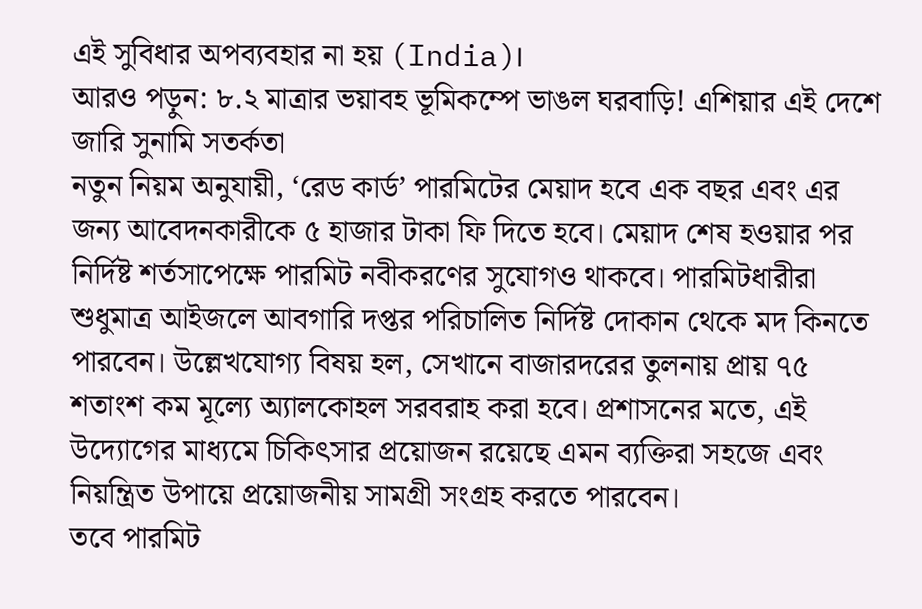এই সুবিধার অপব্যবহার না হয় (India)।
আরও পড়ুন: ৮.২ মাত্রার ভয়াবহ ভূমিকম্পে ভাঙল ঘরবাড়ি! এশিয়ার এই দেশে জারি সুনামি সতর্কতা
নতুন নিয়ম অনুযায়ী, ‘রেড কার্ড’ পারমিটের মেয়াদ হবে এক বছর এবং এর জন্য আবেদনকারীকে ৫ হাজার টাকা ফি দিতে হবে। মেয়াদ শেষ হওয়ার পর নির্দিষ্ট শর্তসাপেক্ষে পারমিট নবীকরণের সুযোগও থাকবে। পারমিটধারীরা শুধুমাত্র আইজলে আবগারি দপ্তর পরিচালিত নির্দিষ্ট দোকান থেকে মদ কিনতে পারবেন। উল্লেখযোগ্য বিষয় হল, সেখানে বাজারদরের তুলনায় প্রায় ৭৫ শতাংশ কম মূল্যে অ্যালকোহল সরবরাহ করা হবে। প্রশাসনের মতে, এই উদ্যোগের মাধ্যমে চিকিৎসার প্রয়োজন রয়েছে এমন ব্যক্তিরা সহজে এবং নিয়ন্ত্রিত উপায়ে প্রয়োজনীয় সামগ্রী সংগ্রহ করতে পারবেন।
তবে পারমিট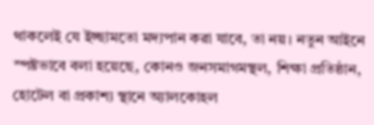থাকলেই যে ইচ্ছামতো মদ্যপান করা যাবে, তা নয়। নতুন আইনে স্পষ্টভাবে বলা হয়েছে, কোনও জনসমাগমস্থল, শিক্ষা প্রতিষ্ঠান, হোটেল বা প্রকাশ্য স্থানে অ্যালকোহল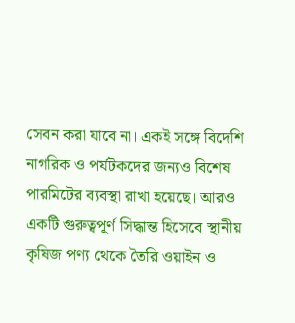সেবন করা যাবে না। একই সঙ্গে বিদেশি নাগরিক ও পর্যটকদের জন্যও বিশেষ পারমিটের ব্যবস্থা রাখা হয়েছে। আরও একটি গুরুত্বপূর্ণ সিদ্ধান্ত হিসেবে স্থানীয় কৃষিজ পণ্য থেকে তৈরি ওয়াইন ও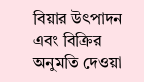বিয়ার উৎপাদন এবং বিক্রির অনুমতি দেওয়া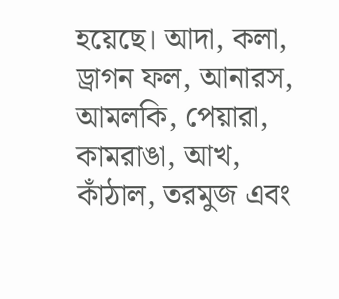হয়েছে। আদা, কলা, ড্রাগন ফল, আনারস, আমলকি, পেয়ারা, কামরাঙা, আখ, কাঁঠাল, তরমুজ এবং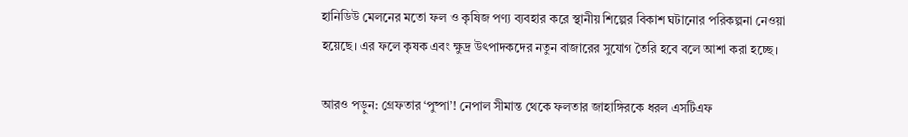হানিডিউ মেলনের মতো ফল ও কৃষিজ পণ্য ব্যবহার করে স্থানীয় শিল্পের বিকাশ ঘটানোর পরিকল্পনা নেওয়া হয়েছে। এর ফলে কৃষক এবং ক্ষুদ্র উৎপাদকদের নতুন বাজারের সুযোগ তৈরি হবে বলে আশা করা হচ্ছে।

আরও পড়ুন: গ্রেফতার ‘পুষ্পা’! নেপাল সীমান্ত থেকে ফলতার জাহাঙ্গিরকে ধরল এসটিএফ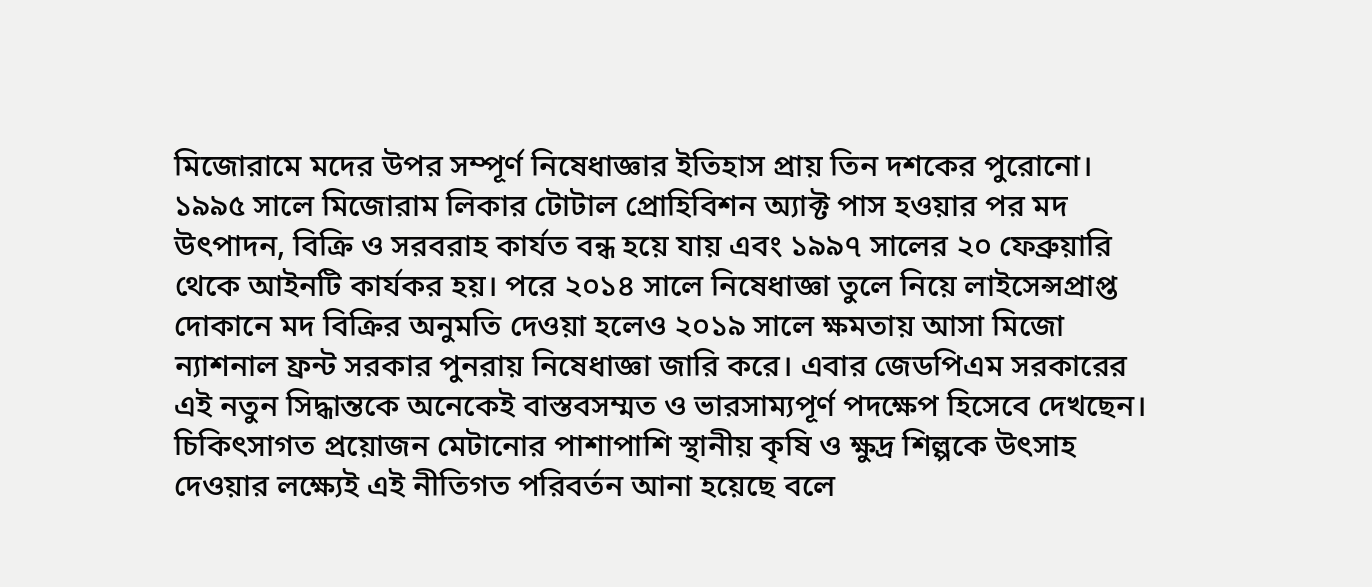মিজোরামে মদের উপর সম্পূর্ণ নিষেধাজ্ঞার ইতিহাস প্রায় তিন দশকের পুরোনো। ১৯৯৫ সালে মিজোরাম লিকার টোটাল প্রোহিবিশন অ্যাক্ট পাস হওয়ার পর মদ উৎপাদন, বিক্রি ও সরবরাহ কার্যত বন্ধ হয়ে যায় এবং ১৯৯৭ সালের ২০ ফেব্রুয়ারি থেকে আইনটি কার্যকর হয়। পরে ২০১৪ সালে নিষেধাজ্ঞা তুলে নিয়ে লাইসেন্সপ্রাপ্ত দোকানে মদ বিক্রির অনুমতি দেওয়া হলেও ২০১৯ সালে ক্ষমতায় আসা মিজো ন্যাশনাল ফ্রন্ট সরকার পুনরায় নিষেধাজ্ঞা জারি করে। এবার জেডপিএম সরকারের এই নতুন সিদ্ধান্তকে অনেকেই বাস্তবসম্মত ও ভারসাম্যপূর্ণ পদক্ষেপ হিসেবে দেখছেন। চিকিৎসাগত প্রয়োজন মেটানোর পাশাপাশি স্থানীয় কৃষি ও ক্ষুদ্র শিল্পকে উৎসাহ দেওয়ার লক্ষ্যেই এই নীতিগত পরিবর্তন আনা হয়েছে বলে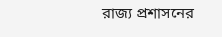রাজ্য প্রশাসনের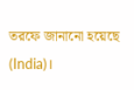তরফে জানানো হয়েছে (India)।